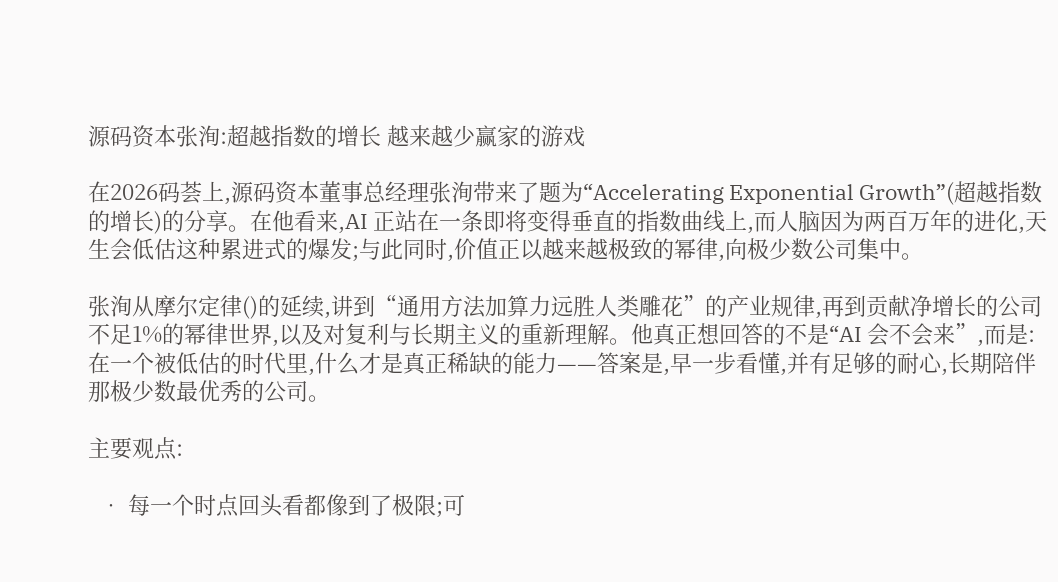源码资本张洵:超越指数的增长 越来越少赢家的游戏

在2026码荟上,源码资本董事总经理张洵带来了题为“Accelerating Exponential Growth”(超越指数的增长)的分享。在他看来,AI 正站在一条即将变得垂直的指数曲线上,而人脑因为两百万年的进化,天生会低估这种累进式的爆发;与此同时,价值正以越来越极致的幂律,向极少数公司集中。

张洵从摩尔定律()的延续,讲到“通用方法加算力远胜人类雕花”的产业规律,再到贡献净增长的公司不足1%的幂律世界,以及对复利与长期主义的重新理解。他真正想回答的不是“AI 会不会来”,而是:在一个被低估的时代里,什么才是真正稀缺的能力——答案是,早一步看懂,并有足够的耐心,长期陪伴那极少数最优秀的公司。

主要观点:

  • 每一个时点回头看都像到了极限;可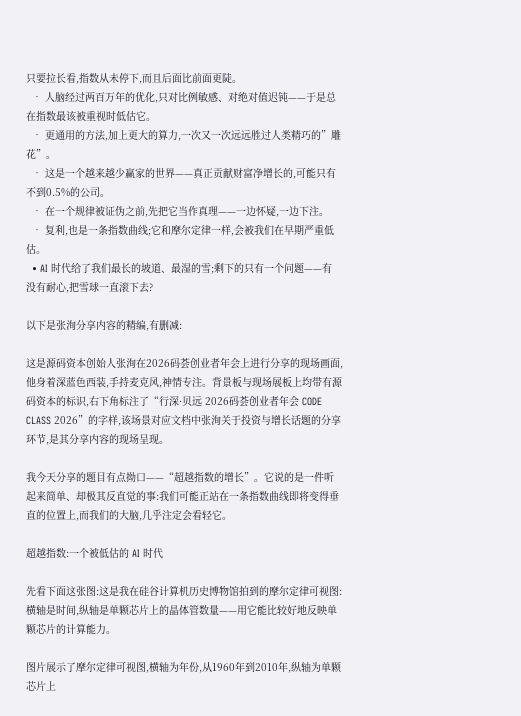只要拉长看,指数从未停下,而且后面比前面更陡。
  • 人脑经过两百万年的优化,只对比例敏感、对绝对值迟钝——于是总在指数最该被重视时低估它。
  • 更通用的方法,加上更大的算力,一次又一次远远胜过人类精巧的”雕花”。
  • 这是一个越来越少赢家的世界——真正贡献财富净增长的,可能只有不到0.5%的公司。
  • 在一个规律被证伪之前,先把它当作真理——一边怀疑,一边下注。
  • 复利,也是一条指数曲线;它和摩尔定律一样,会被我们在早期严重低估。
  • AI 时代给了我们最长的坡道、最湿的雪;剩下的只有一个问题——有没有耐心,把雪球一直滚下去?

以下是张洵分享内容的精编,有删减:

这是源码资本创始人张洵在2026码荟创业者年会上进行分享的现场画面,他身着深蓝色西装,手持麦克风,神情专注。背景板与现场展板上均带有源码资本的标识,右下角标注了“行深·贝远 2026码荟创业者年会 CODE CLASS 2026”的字样,该场景对应文档中张洵关于投资与增长话题的分享环节,是其分享内容的现场呈现。

我今天分享的题目有点拗口——“超越指数的增长”。它说的是一件听起来简单、却极其反直觉的事:我们可能正站在一条指数曲线即将变得垂直的位置上,而我们的大脑,几乎注定会看轻它。

超越指数:一个被低估的 AI 时代

先看下面这张图:这是我在硅谷计算机历史博物馆拍到的摩尔定律可视图:横轴是时间,纵轴是单颗芯片上的晶体管数量——用它能比较好地反映单颗芯片的计算能力。

图片展示了摩尔定律可视图,横轴为年份,从1960年到2010年,纵轴为单颗芯片上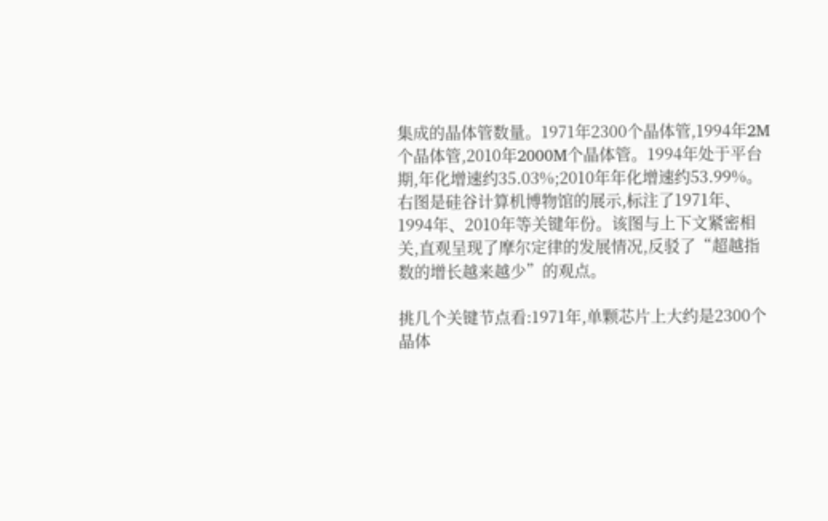集成的晶体管数量。1971年2300个晶体管,1994年2M个晶体管,2010年2000M个晶体管。1994年处于平台期,年化增速约35.03%;2010年年化增速约53.99%。右图是硅谷计算机博物馆的展示,标注了1971年、1994年、2010年等关键年份。该图与上下文紧密相关,直观呈现了摩尔定律的发展情况,反驳了“超越指数的增长越来越少”的观点。

挑几个关键节点看:1971年,单颗芯片上大约是2300个晶体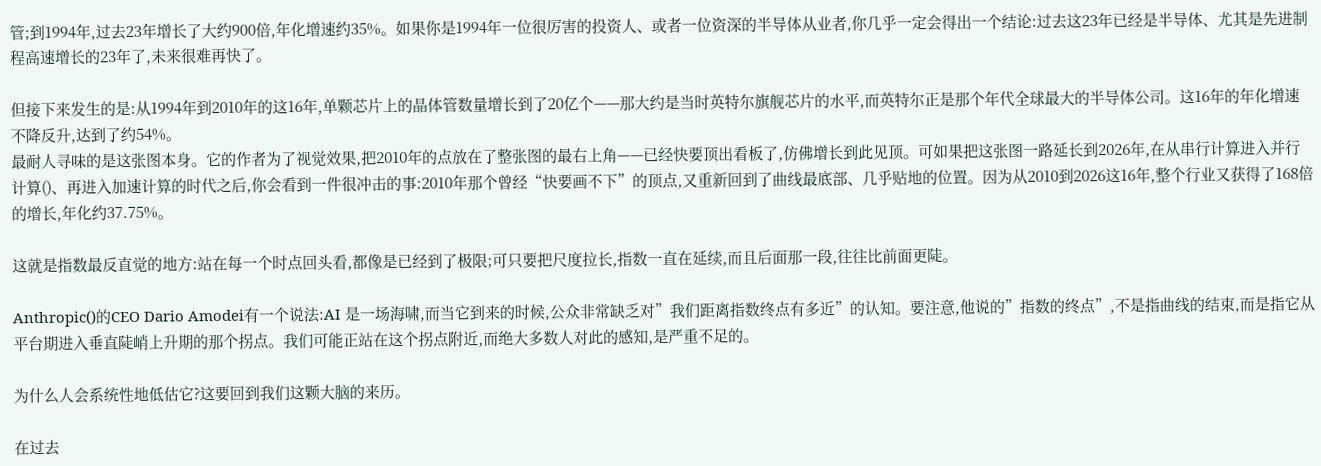管;到1994年,过去23年增长了大约900倍,年化增速约35%。如果你是1994年一位很厉害的投资人、或者一位资深的半导体从业者,你几乎一定会得出一个结论:过去这23年已经是半导体、尤其是先进制程高速增长的23年了,未来很难再快了。

但接下来发生的是:从1994年到2010年的这16年,单颗芯片上的晶体管数量增长到了20亿个——那大约是当时英特尔旗舰芯片的水平,而英特尔正是那个年代全球最大的半导体公司。这16年的年化增速不降反升,达到了约54%。
最耐人寻味的是这张图本身。它的作者为了视觉效果,把2010年的点放在了整张图的最右上角——已经快要顶出看板了,仿佛增长到此见顶。可如果把这张图一路延长到2026年,在从串行计算进入并行计算()、再进入加速计算的时代之后,你会看到一件很冲击的事:2010年那个曾经“快要画不下”的顶点,又重新回到了曲线最底部、几乎贴地的位置。因为从2010到2026这16年,整个行业又获得了168倍的增长,年化约37.75%。

这就是指数最反直觉的地方:站在每一个时点回头看,都像是已经到了极限;可只要把尺度拉长,指数一直在延续,而且后面那一段,往往比前面更陡。

Anthropic()的CEO Dario Amodei有一个说法:AI 是一场海啸,而当它到来的时候,公众非常缺乏对”我们距离指数终点有多近”的认知。要注意,他说的”指数的终点”,不是指曲线的结束,而是指它从平台期进入垂直陡峭上升期的那个拐点。我们可能正站在这个拐点附近,而绝大多数人对此的感知,是严重不足的。

为什么人会系统性地低估它?这要回到我们这颗大脑的来历。

在过去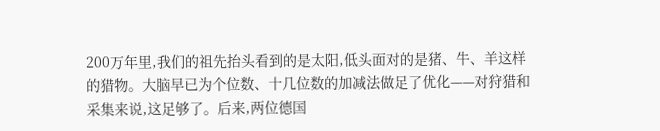200万年里,我们的祖先抬头看到的是太阳,低头面对的是猪、牛、羊这样的猎物。大脑早已为个位数、十几位数的加减法做足了优化——对狩猎和采集来说,这足够了。后来,两位德国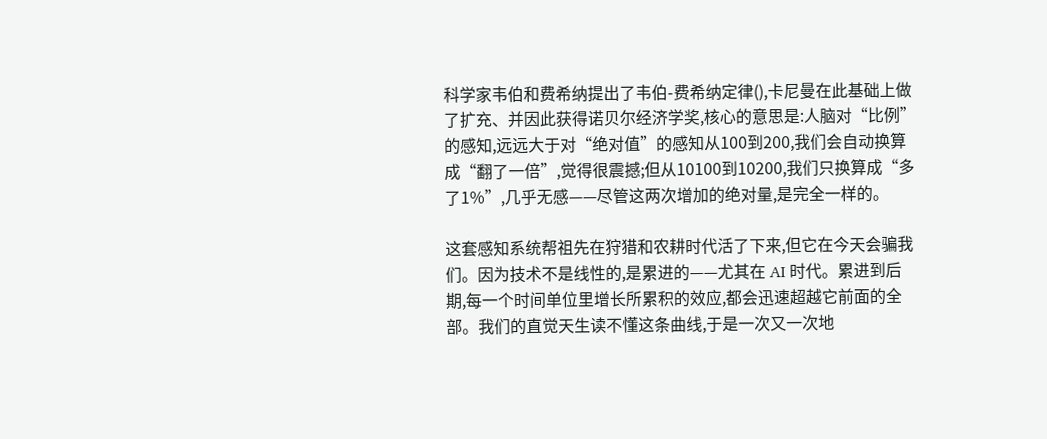科学家韦伯和费希纳提出了韦伯-费希纳定律(),卡尼曼在此基础上做了扩充、并因此获得诺贝尔经济学奖,核心的意思是:人脑对“比例”的感知,远远大于对“绝对值”的感知从100到200,我们会自动换算成“翻了一倍”,觉得很震撼;但从10100到10200,我们只换算成“多了1%”,几乎无感——尽管这两次增加的绝对量,是完全一样的。

这套感知系统帮祖先在狩猎和农耕时代活了下来,但它在今天会骗我们。因为技术不是线性的,是累进的——尤其在 AI 时代。累进到后期,每一个时间单位里增长所累积的效应,都会迅速超越它前面的全部。我们的直觉天生读不懂这条曲线,于是一次又一次地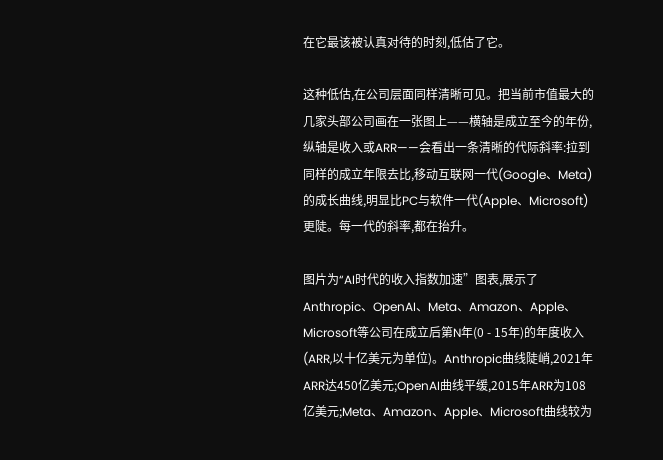在它最该被认真对待的时刻,低估了它。

这种低估,在公司层面同样清晰可见。把当前市值最大的几家头部公司画在一张图上——横轴是成立至今的年份,纵轴是收入或ARR——会看出一条清晰的代际斜率:拉到同样的成立年限去比,移动互联网一代(Google、Meta)的成长曲线,明显比PC与软件一代(Apple、Microsoft)更陡。每一代的斜率,都在抬升。

图片为“AI时代的收入指数加速”图表,展示了Anthropic、OpenAI、Meta、Amazon、Apple、Microsoft等公司在成立后第N年(0 - 15年)的年度收入(ARR,以十亿美元为单位)。Anthropic曲线陡峭,2021年ARR达450亿美元;OpenAI曲线平缓,2015年ARR为108亿美元;Meta、Amazon、Apple、Microsoft曲线较为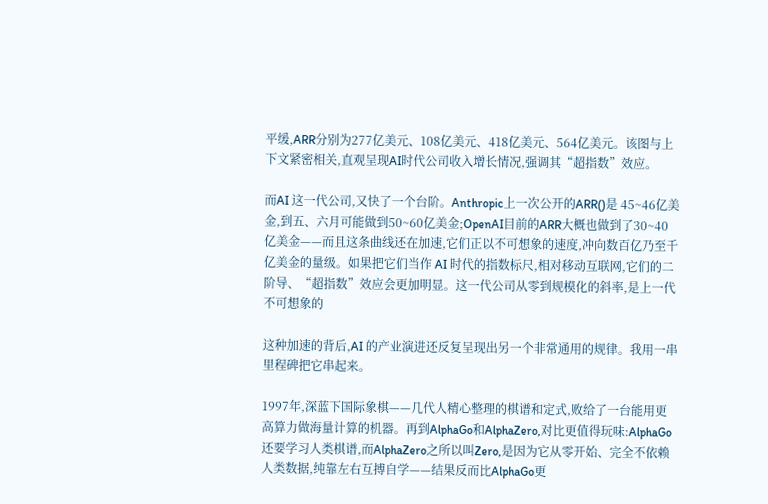平缓,ARR分别为277亿美元、108亿美元、418亿美元、564亿美元。该图与上下文紧密相关,直观呈现AI时代公司收入增长情况,强调其“超指数”效应。

而AI 这一代公司,又快了一个台阶。Anthropic上一次公开的ARR()是 45~46亿美金,到五、六月可能做到50~60亿美金;OpenAI目前的ARR大概也做到了30~40亿美金——而且这条曲线还在加速,它们正以不可想象的速度,冲向数百亿乃至千亿美金的量级。如果把它们当作 AI 时代的指数标尺,相对移动互联网,它们的二阶导、“超指数”效应会更加明显。这一代公司从零到规模化的斜率,是上一代不可想象的

这种加速的背后,AI 的产业演进还反复呈现出另一个非常通用的规律。我用一串里程碑把它串起来。

1997年,深蓝下国际象棋——几代人精心整理的棋谱和定式,败给了一台能用更高算力做海量计算的机器。再到AlphaGo和AlphaZero,对比更值得玩味:AlphaGo还要学习人类棋谱,而AlphaZero之所以叫Zero,是因为它从零开始、完全不依赖人类数据,纯靠左右互搏自学——结果反而比AlphaGo更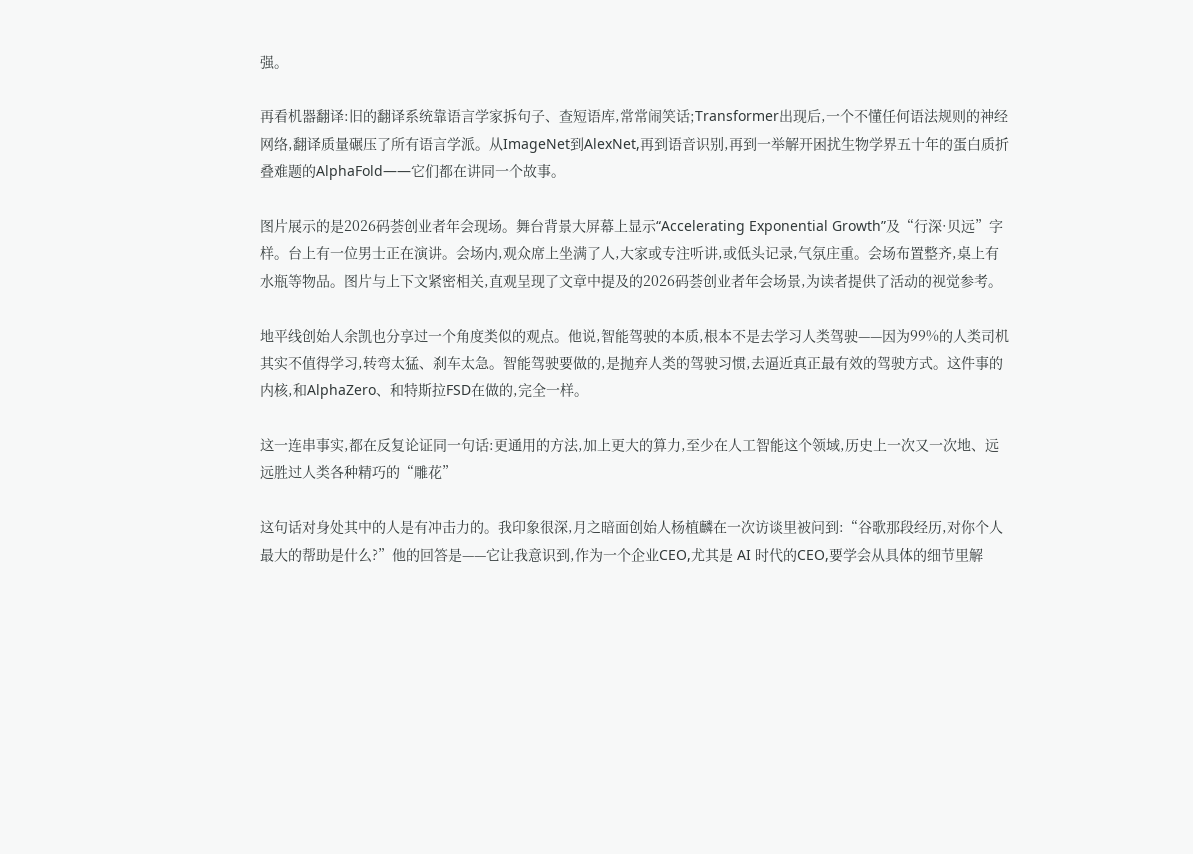强。

再看机器翻译:旧的翻译系统靠语言学家拆句子、查短语库,常常闹笑话;Transformer出现后,一个不懂任何语法规则的神经网络,翻译质量碾压了所有语言学派。从ImageNet到AlexNet,再到语音识别,再到一举解开困扰生物学界五十年的蛋白质折叠难题的AlphaFold——它们都在讲同一个故事。

图片展示的是2026码荟创业者年会现场。舞台背景大屏幕上显示“Accelerating Exponential Growth”及“行深·贝远”字样。台上有一位男士正在演讲。会场内,观众席上坐满了人,大家或专注听讲,或低头记录,气氛庄重。会场布置整齐,桌上有水瓶等物品。图片与上下文紧密相关,直观呈现了文章中提及的2026码荟创业者年会场景,为读者提供了活动的视觉参考。

地平线创始人余凯也分享过一个角度类似的观点。他说,智能驾驶的本质,根本不是去学习人类驾驶——因为99%的人类司机其实不值得学习,转弯太猛、刹车太急。智能驾驶要做的,是抛弃人类的驾驶习惯,去逼近真正最有效的驾驶方式。这件事的内核,和AlphaZero、和特斯拉FSD在做的,完全一样。

这一连串事实,都在反复论证同一句话:更通用的方法,加上更大的算力,至少在人工智能这个领域,历史上一次又一次地、远远胜过人类各种精巧的“雕花”

这句话对身处其中的人是有冲击力的。我印象很深,月之暗面创始人杨植麟在一次访谈里被问到:“谷歌那段经历,对你个人最大的帮助是什么?”他的回答是——它让我意识到,作为一个企业CEO,尤其是 AI 时代的CEO,要学会从具体的细节里解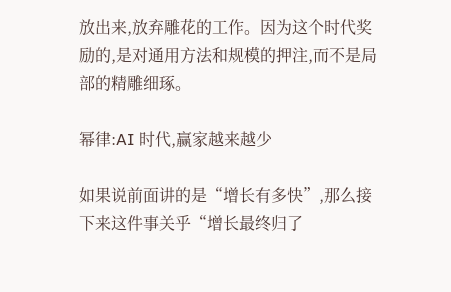放出来,放弃雕花的工作。因为这个时代奖励的,是对通用方法和规模的押注,而不是局部的精雕细琢。

幂律:AI 时代,赢家越来越少

如果说前面讲的是“增长有多快”,那么接下来这件事关乎“增长最终归了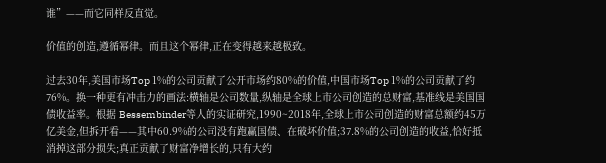谁”——而它同样反直觉。

价值的创造,遵循幂律。而且这个幂律,正在变得越来越极致。

过去30年,美国市场Top 1%的公司贡献了公开市场约80%的价值,中国市场Top 1%的公司贡献了约76%。换一种更有冲击力的画法:横轴是公司数量,纵轴是全球上市公司创造的总财富,基准线是美国国债收益率。根据 Bessembinder等人的实证研究,1990~2018年,全球上市公司创造的财富总额约45万亿美金,但拆开看——其中60.9%的公司没有跑赢国债、在破坏价值;37.8%的公司创造的收益,恰好抵消掉这部分损失;真正贡献了财富净增长的,只有大约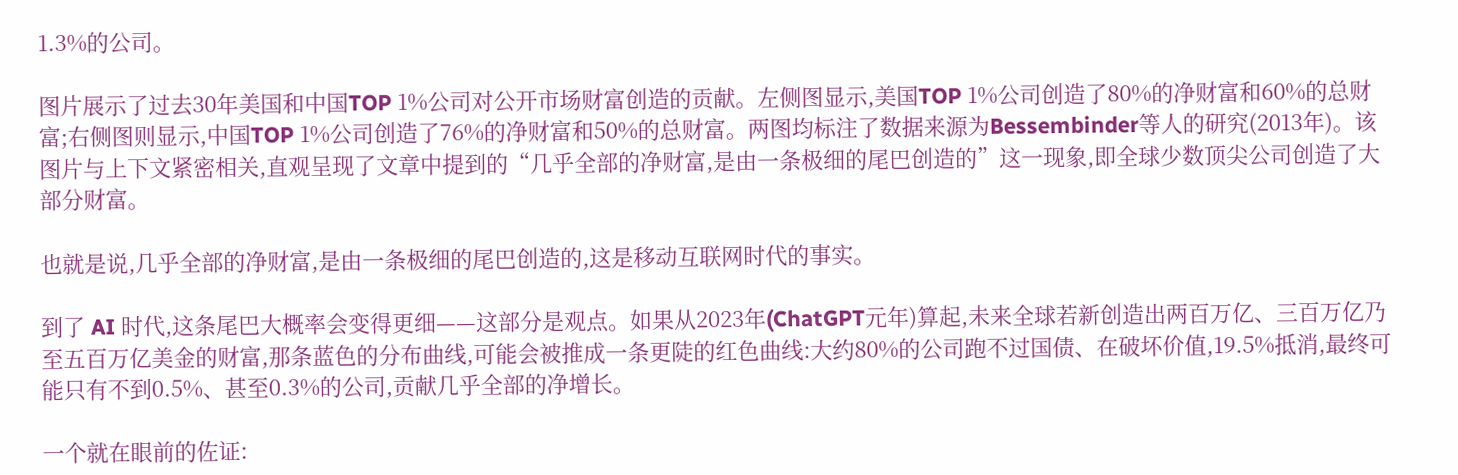1.3%的公司。

图片展示了过去30年美国和中国TOP 1%公司对公开市场财富创造的贡献。左侧图显示,美国TOP 1%公司创造了80%的净财富和60%的总财富;右侧图则显示,中国TOP 1%公司创造了76%的净财富和50%的总财富。两图均标注了数据来源为Bessembinder等人的研究(2013年)。该图片与上下文紧密相关,直观呈现了文章中提到的“几乎全部的净财富,是由一条极细的尾巴创造的”这一现象,即全球少数顶尖公司创造了大部分财富。

也就是说,几乎全部的净财富,是由一条极细的尾巴创造的,这是移动互联网时代的事实。

到了 AI 时代,这条尾巴大概率会变得更细——这部分是观点。如果从2023年(ChatGPT元年)算起,未来全球若新创造出两百万亿、三百万亿乃至五百万亿美金的财富,那条蓝色的分布曲线,可能会被推成一条更陡的红色曲线:大约80%的公司跑不过国债、在破坏价值,19.5%抵消,最终可能只有不到0.5%、甚至0.3%的公司,贡献几乎全部的净增长。

一个就在眼前的佐证: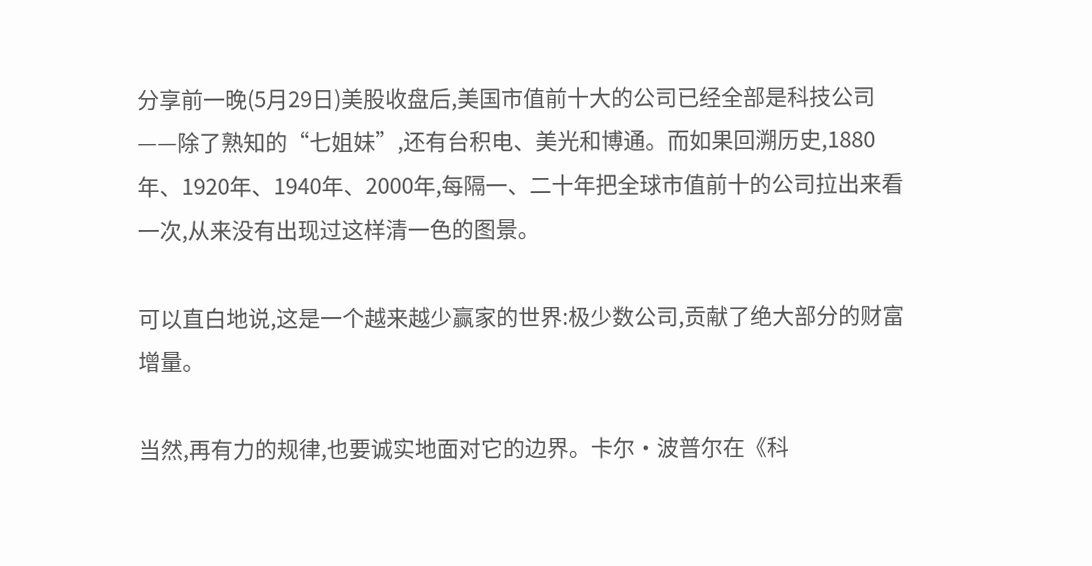分享前一晚(5月29日)美股收盘后,美国市值前十大的公司已经全部是科技公司——除了熟知的“七姐妹”,还有台积电、美光和博通。而如果回溯历史,1880年、1920年、1940年、2000年,每隔一、二十年把全球市值前十的公司拉出来看一次,从来没有出现过这样清一色的图景。

可以直白地说,这是一个越来越少赢家的世界:极少数公司,贡献了绝大部分的财富增量。

当然,再有力的规律,也要诚实地面对它的边界。卡尔·波普尔在《科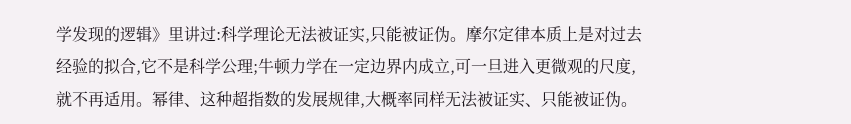学发现的逻辑》里讲过:科学理论无法被证实,只能被证伪。摩尔定律本质上是对过去经验的拟合,它不是科学公理;牛顿力学在一定边界内成立,可一旦进入更微观的尺度,就不再适用。幂律、这种超指数的发展规律,大概率同样无法被证实、只能被证伪。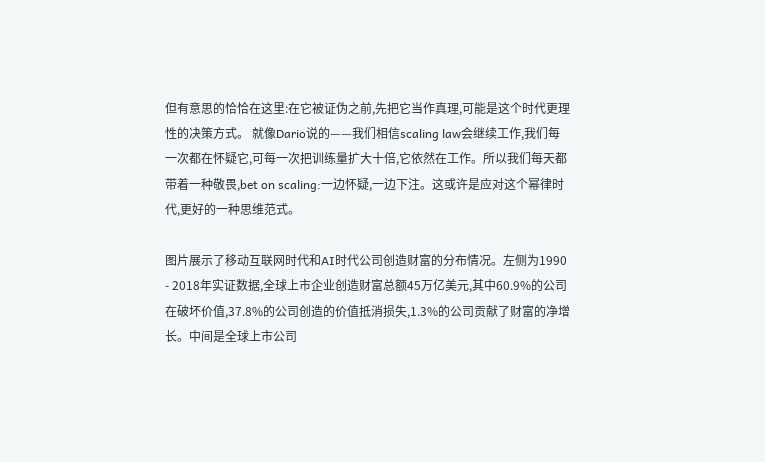但有意思的恰恰在这里:在它被证伪之前,先把它当作真理,可能是这个时代更理性的决策方式。 就像Dario说的——我们相信scaling law会继续工作,我们每一次都在怀疑它,可每一次把训练量扩大十倍,它依然在工作。所以我们每天都带着一种敬畏,bet on scaling:一边怀疑,一边下注。这或许是应对这个幂律时代,更好的一种思维范式。

图片展示了移动互联网时代和AI时代公司创造财富的分布情况。左侧为1990 - 2018年实证数据,全球上市企业创造财富总额45万亿美元,其中60.9%的公司在破坏价值,37.8%的公司创造的价值抵消损失,1.3%的公司贡献了财富的净增长。中间是全球上市公司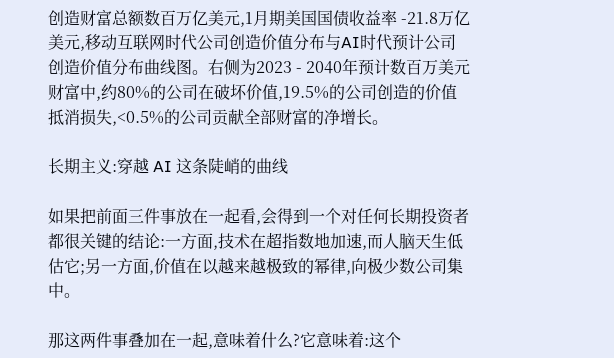创造财富总额数百万亿美元,1月期美国国债收益率 -21.8万亿美元,移动互联网时代公司创造价值分布与AI时代预计公司创造价值分布曲线图。右侧为2023 - 2040年预计数百万美元财富中,约80%的公司在破坏价值,19.5%的公司创造的价值抵消损失,<0.5%的公司贡献全部财富的净增长。

长期主义:穿越 AI 这条陡峭的曲线

如果把前面三件事放在一起看,会得到一个对任何长期投资者都很关键的结论:一方面,技术在超指数地加速,而人脑天生低估它;另一方面,价值在以越来越极致的幂律,向极少数公司集中。

那这两件事叠加在一起,意味着什么?它意味着:这个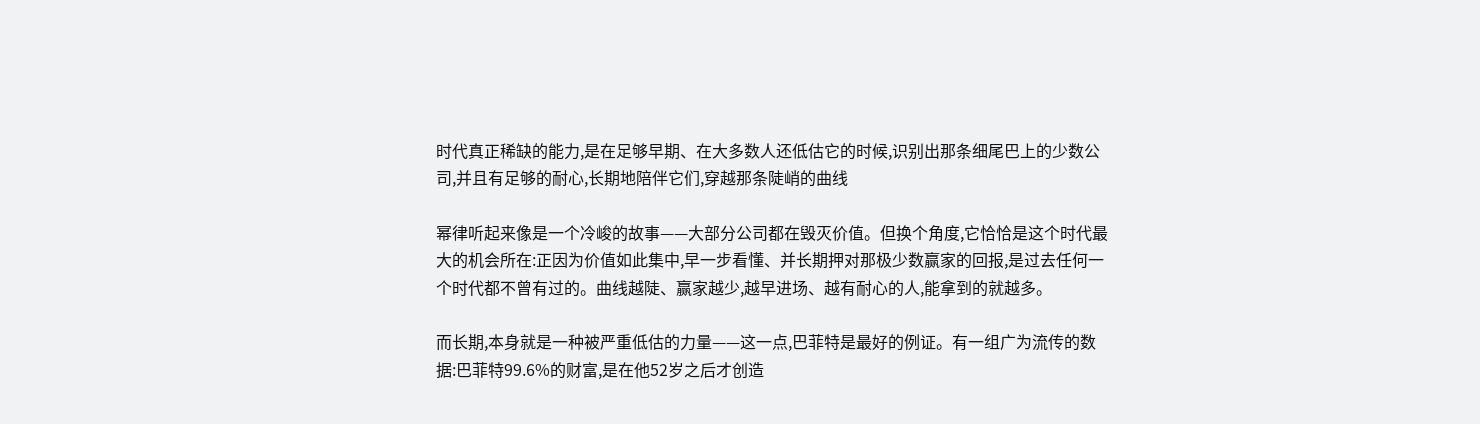时代真正稀缺的能力,是在足够早期、在大多数人还低估它的时候,识别出那条细尾巴上的少数公司,并且有足够的耐心,长期地陪伴它们,穿越那条陡峭的曲线

幂律听起来像是一个冷峻的故事——大部分公司都在毁灭价值。但换个角度,它恰恰是这个时代最大的机会所在:正因为价值如此集中,早一步看懂、并长期押对那极少数赢家的回报,是过去任何一个时代都不曾有过的。曲线越陡、赢家越少,越早进场、越有耐心的人,能拿到的就越多。

而长期,本身就是一种被严重低估的力量——这一点,巴菲特是最好的例证。有一组广为流传的数据:巴菲特99.6%的财富,是在他52岁之后才创造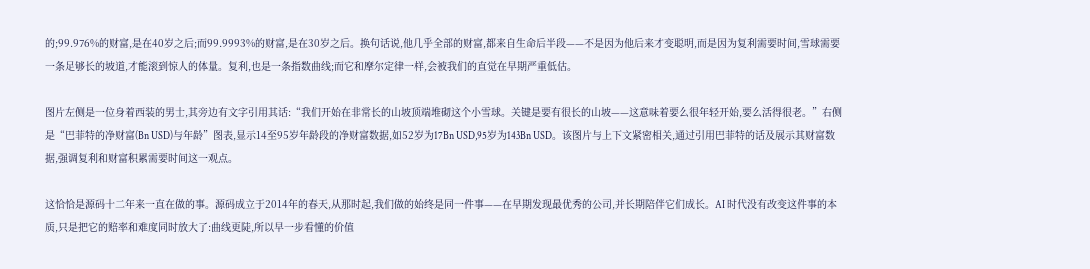的;99.976%的财富,是在40岁之后;而99.9993%的财富,是在30岁之后。换句话说,他几乎全部的财富,都来自生命后半段——不是因为他后来才变聪明,而是因为复利需要时间,雪球需要一条足够长的坡道,才能滚到惊人的体量。复利,也是一条指数曲线;而它和摩尔定律一样,会被我们的直觉在早期严重低估。

图片左侧是一位身着西装的男士,其旁边有文字引用其话:“我们开始在非常长的山坡顶端堆砌这个小雪球。关键是要有很长的山坡——这意味着要么很年轻开始,要么活得很老。”右侧是“巴菲特的净财富(Bn USD)与年龄”图表,显示14至95岁年龄段的净财富数据,如52岁为17Bn USD,95岁为143Bn USD。该图片与上下文紧密相关,通过引用巴菲特的话及展示其财富数据,强调复利和财富积累需要时间这一观点。

这恰恰是源码十二年来一直在做的事。源码成立于2014年的春天,从那时起,我们做的始终是同一件事——在早期发现最优秀的公司,并长期陪伴它们成长。AI 时代没有改变这件事的本质,只是把它的赔率和难度同时放大了:曲线更陡,所以早一步看懂的价值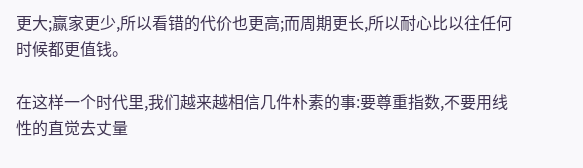更大;赢家更少,所以看错的代价也更高;而周期更长,所以耐心比以往任何时候都更值钱。

在这样一个时代里,我们越来越相信几件朴素的事:要尊重指数,不要用线性的直觉去丈量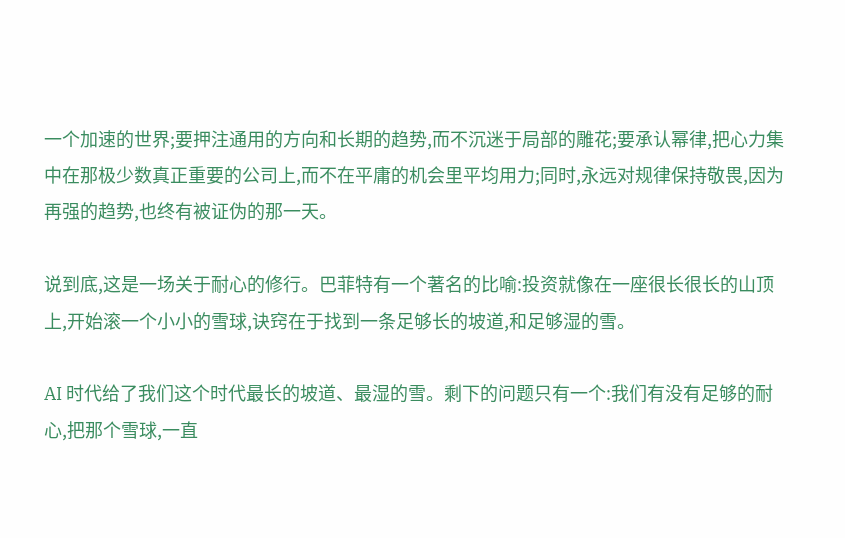一个加速的世界;要押注通用的方向和长期的趋势,而不沉迷于局部的雕花;要承认幂律,把心力集中在那极少数真正重要的公司上,而不在平庸的机会里平均用力;同时,永远对规律保持敬畏,因为再强的趋势,也终有被证伪的那一天。

说到底,这是一场关于耐心的修行。巴菲特有一个著名的比喻:投资就像在一座很长很长的山顶上,开始滚一个小小的雪球,诀窍在于找到一条足够长的坡道,和足够湿的雪。

AI 时代给了我们这个时代最长的坡道、最湿的雪。剩下的问题只有一个:我们有没有足够的耐心,把那个雪球,一直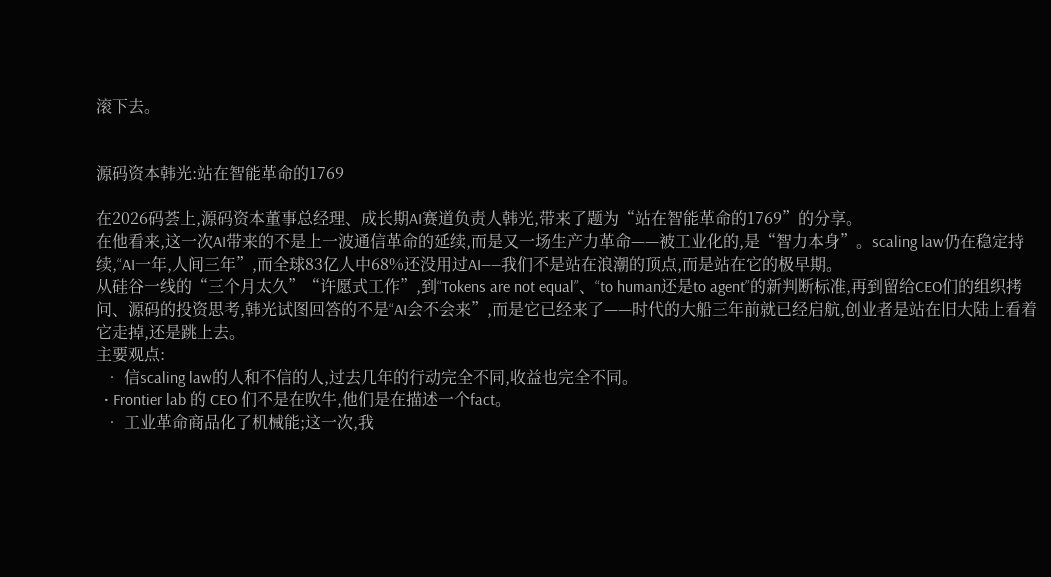滚下去。


源码资本韩光:站在智能革命的1769

在2026码荟上,源码资本董事总经理、成长期AI赛道负责人韩光,带来了题为“站在智能革命的1769”的分享。
在他看来,这一次AI带来的不是上一波通信革命的延续,而是又一场生产力革命——被工业化的,是“智力本身”。scaling law仍在稳定持续,“AI一年,人间三年”,而全球83亿人中68%还没用过AI——我们不是站在浪潮的顶点,而是站在它的极早期。
从硅谷一线的“三个月太久”“许愿式工作”,到“Tokens are not equal”、“to human还是to agent”的新判断标准,再到留给CEO们的组织拷问、源码的投资思考,韩光试图回答的不是“AI会不会来”,而是它已经来了——时代的大船三年前就已经启航,创业者是站在旧大陆上看着它走掉,还是跳上去。
主要观点:
  • 信scaling law的人和不信的人,过去几年的行动完全不同,收益也完全不同。
  • Frontier lab 的 CEO 们不是在吹牛,他们是在描述一个fact。
  • 工业革命商品化了机械能;这一次,我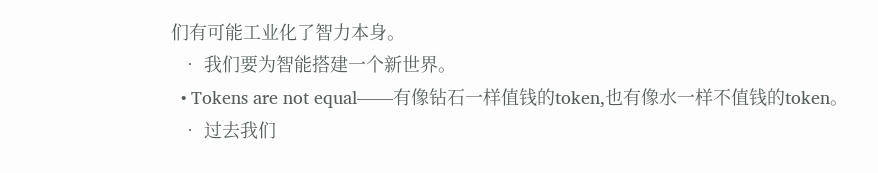们有可能工业化了智力本身。
  • 我们要为智能搭建一个新世界。
  • Tokens are not equal——有像钻石一样值钱的token,也有像水一样不值钱的token。
  • 过去我们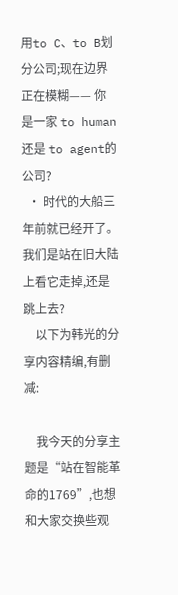用to C、to B划分公司;现在边界正在模糊—— 你是一家 to human 还是 to agent的公司?
  • 时代的大船三年前就已经开了。我们是站在旧大陆上看它走掉,还是跳上去?
    以下为韩光的分享内容精编,有删减:

    我今天的分享主题是“站在智能革命的1769”,也想和大家交换些观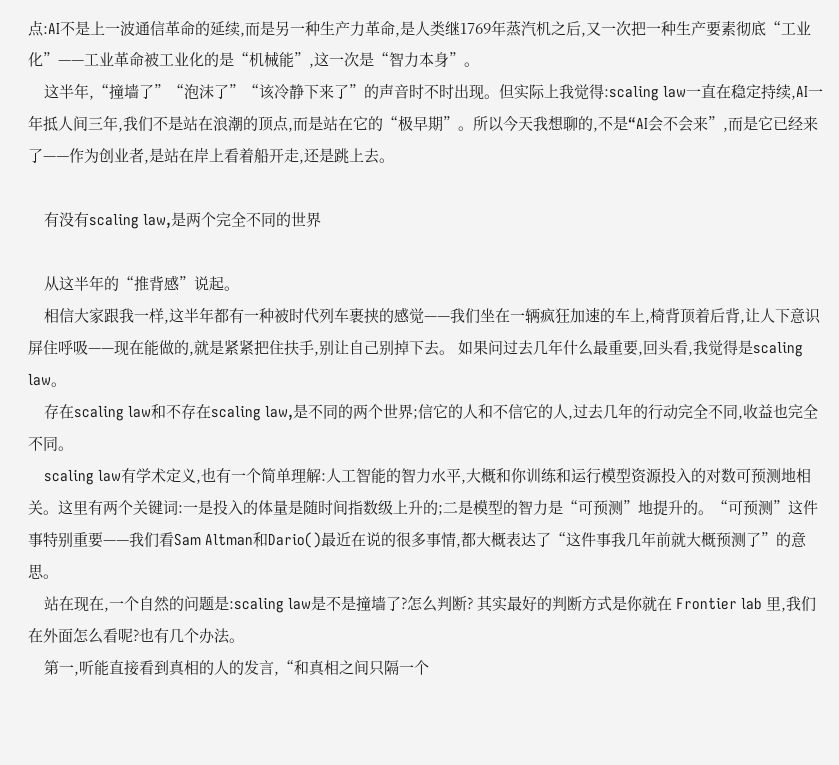点:AI不是上一波通信革命的延续,而是另一种生产力革命,是人类继1769年蒸汽机之后,又一次把一种生产要素彻底“工业化”——工业革命被工业化的是“机械能”,这一次是“智力本身”。
    这半年,“撞墙了”“泡沫了”“该冷静下来了”的声音时不时出现。但实际上我觉得:scaling law一直在稳定持续,AI一年抵人间三年,我们不是站在浪潮的顶点,而是站在它的“极早期”。所以今天我想聊的,不是“AI会不会来”,而是它已经来了——作为创业者,是站在岸上看着船开走,还是跳上去。

    有没有scaling law,是两个完全不同的世界

    从这半年的“推背感”说起。
    相信大家跟我一样,这半年都有一种被时代列车裹挟的感觉——我们坐在一辆疯狂加速的车上,椅背顶着后背,让人下意识屏住呼吸——现在能做的,就是紧紧把住扶手,别让自己别掉下去。 如果问过去几年什么最重要,回头看,我觉得是scaling law。
    存在scaling law和不存在scaling law,是不同的两个世界;信它的人和不信它的人,过去几年的行动完全不同,收益也完全不同。
    scaling law有学术定义,也有一个简单理解:人工智能的智力水平,大概和你训练和运行模型资源投入的对数可预测地相关。这里有两个关键词:一是投入的体量是随时间指数级上升的;二是模型的智力是“可预测”地提升的。“可预测”这件事特别重要——我们看Sam Altman和Dario()最近在说的很多事情,都大概表达了“这件事我几年前就大概预测了”的意思。
    站在现在,一个自然的问题是:scaling law是不是撞墙了?怎么判断? 其实最好的判断方式是你就在 Frontier lab 里,我们在外面怎么看呢?也有几个办法。
    第一,听能直接看到真相的人的发言,“和真相之间只隔一个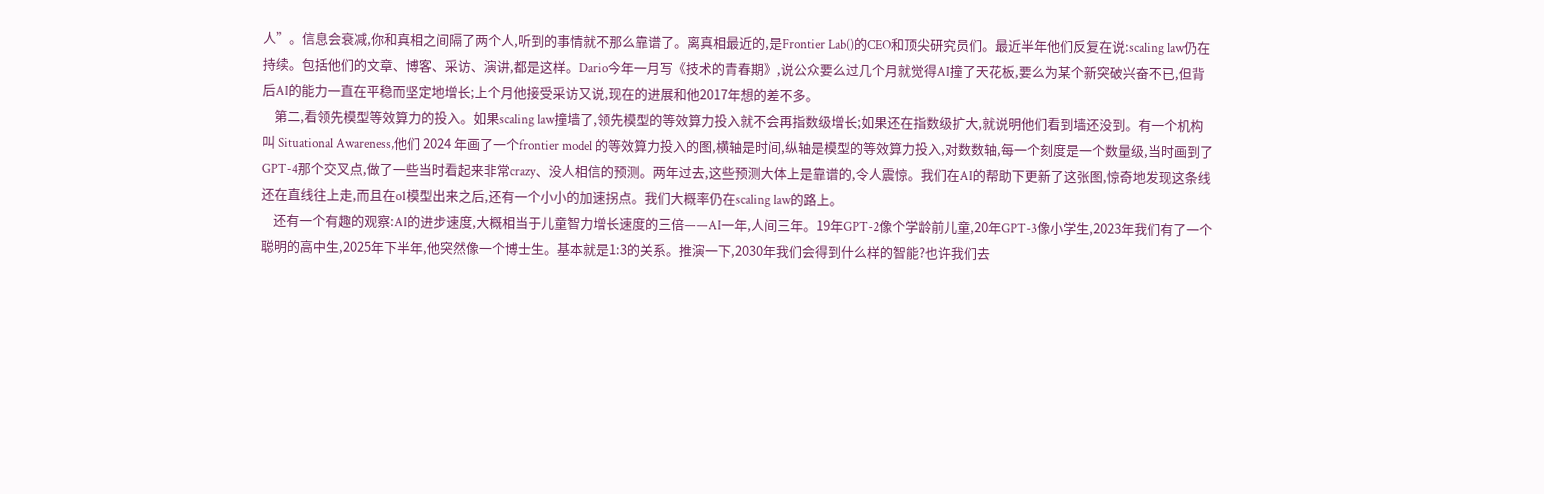人”。信息会衰减,你和真相之间隔了两个人,听到的事情就不那么靠谱了。离真相最近的,是Frontier Lab()的CEO和顶尖研究员们。最近半年他们反复在说:scaling law仍在持续。包括他们的文章、博客、采访、演讲,都是这样。Dario今年一月写《技术的青春期》,说公众要么过几个月就觉得AI撞了天花板,要么为某个新突破兴奋不已,但背后AI的能力一直在平稳而坚定地增长;上个月他接受采访又说,现在的进展和他2017年想的差不多。
    第二,看领先模型等效算力的投入。如果scaling law撞墙了,领先模型的等效算力投入就不会再指数级增长;如果还在指数级扩大,就说明他们看到墙还没到。有一个机构叫 Situational Awareness,他们 2024 年画了一个frontier model 的等效算力投入的图,横轴是时间,纵轴是模型的等效算力投入,对数数轴,每一个刻度是一个数量级,当时画到了GPT-4那个交叉点,做了一些当时看起来非常crazy、没人相信的预测。两年过去,这些预测大体上是靠谱的,令人震惊。我们在AI的帮助下更新了这张图,惊奇地发现这条线还在直线往上走,而且在o1模型出来之后,还有一个小小的加速拐点。我们大概率仍在scaling law的路上。
    还有一个有趣的观察:AI的进步速度,大概相当于儿童智力增长速度的三倍——AI一年,人间三年。19年GPT-2像个学龄前儿童,20年GPT-3像小学生,2023年我们有了一个聪明的高中生,2025年下半年,他突然像一个博士生。基本就是1:3的关系。推演一下,2030年我们会得到什么样的智能?也许我们去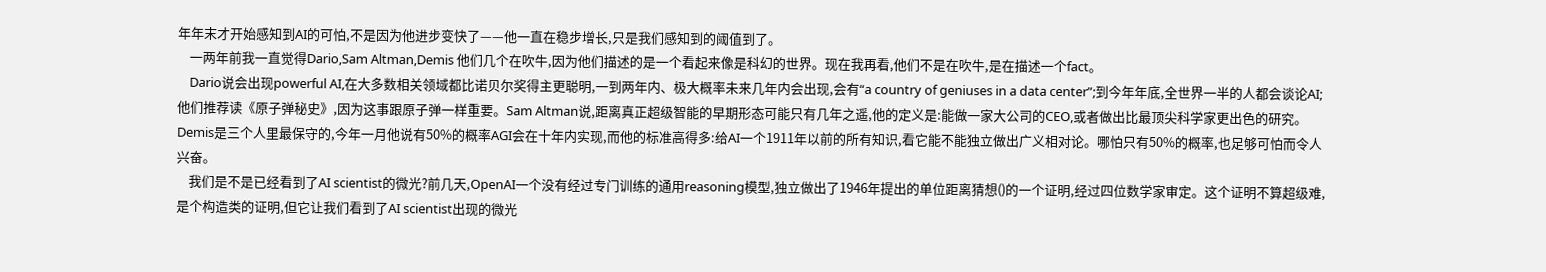年年末才开始感知到AI的可怕,不是因为他进步变快了——他一直在稳步增长,只是我们感知到的阈值到了。
    一两年前我一直觉得Dario,Sam Altman,Demis 他们几个在吹牛,因为他们描述的是一个看起来像是科幻的世界。现在我再看,他们不是在吹牛,是在描述一个fact。
    Dario说会出现powerful AI,在大多数相关领域都比诺贝尔奖得主更聪明,一到两年内、极大概率未来几年内会出现,会有“a country of geniuses in a data center”;到今年年底,全世界一半的人都会谈论AI;他们推荐读《原子弹秘史》,因为这事跟原子弹一样重要。Sam Altman说,距离真正超级智能的早期形态可能只有几年之遥,他的定义是:能做一家大公司的CEO,或者做出比最顶尖科学家更出色的研究。Demis是三个人里最保守的,今年一月他说有50%的概率AGI会在十年内实现,而他的标准高得多:给AI一个1911年以前的所有知识,看它能不能独立做出广义相对论。哪怕只有50%的概率,也足够可怕而令人兴奋。
    我们是不是已经看到了AI scientist的微光?前几天,OpenAI一个没有经过专门训练的通用reasoning模型,独立做出了1946年提出的单位距离猜想()的一个证明,经过四位数学家审定。这个证明不算超级难,是个构造类的证明,但它让我们看到了AI scientist出现的微光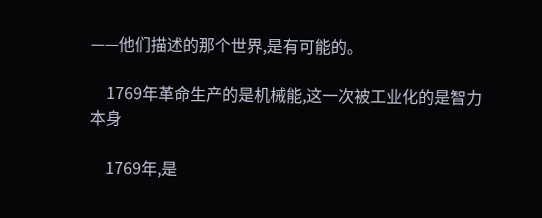——他们描述的那个世界,是有可能的。

    1769年革命生产的是机械能,这一次被工业化的是智力本身

    1769年,是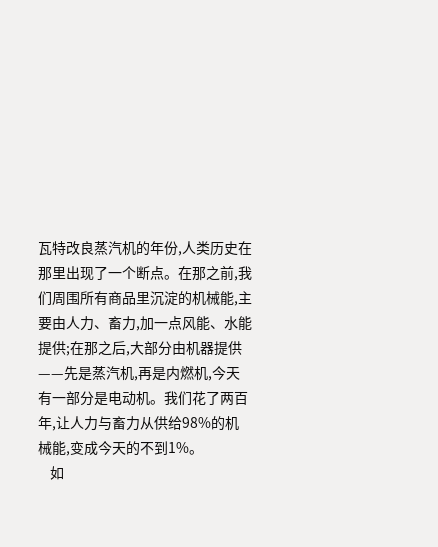瓦特改良蒸汽机的年份,人类历史在那里出现了一个断点。在那之前,我们周围所有商品里沉淀的机械能,主要由人力、畜力,加一点风能、水能提供;在那之后,大部分由机器提供——先是蒸汽机,再是内燃机,今天有一部分是电动机。我们花了两百年,让人力与畜力从供给98%的机械能,变成今天的不到1%。
    如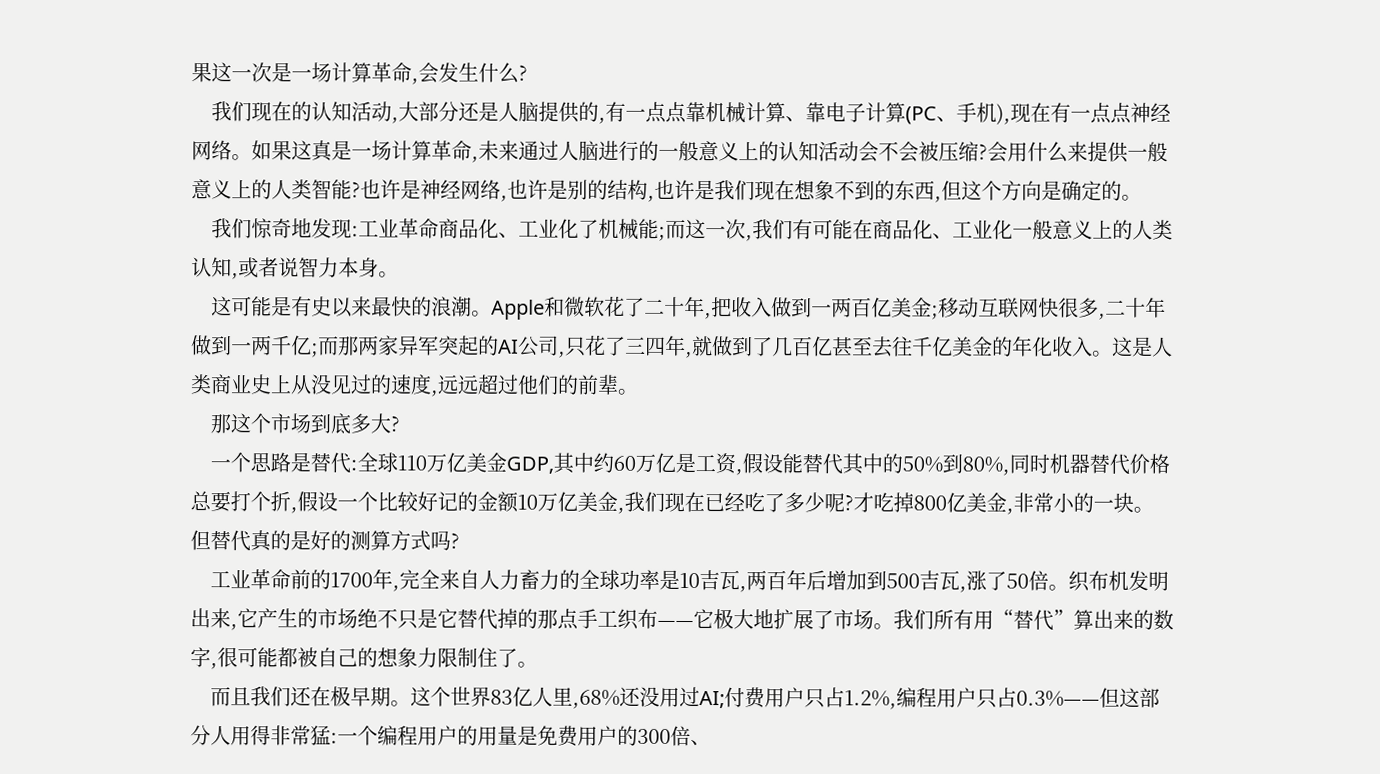果这一次是一场计算革命,会发生什么?
    我们现在的认知活动,大部分还是人脑提供的,有一点点靠机械计算、靠电子计算(PC、手机),现在有一点点神经网络。如果这真是一场计算革命,未来通过人脑进行的一般意义上的认知活动会不会被压缩?会用什么来提供一般意义上的人类智能?也许是神经网络,也许是别的结构,也许是我们现在想象不到的东西,但这个方向是确定的。
    我们惊奇地发现:工业革命商品化、工业化了机械能;而这一次,我们有可能在商品化、工业化一般意义上的人类认知,或者说智力本身。
    这可能是有史以来最快的浪潮。Apple和微软花了二十年,把收入做到一两百亿美金;移动互联网快很多,二十年做到一两千亿;而那两家异军突起的AI公司,只花了三四年,就做到了几百亿甚至去往千亿美金的年化收入。这是人类商业史上从没见过的速度,远远超过他们的前辈。
    那这个市场到底多大?
    一个思路是替代:全球110万亿美金GDP,其中约60万亿是工资,假设能替代其中的50%到80%,同时机器替代价格总要打个折,假设一个比较好记的金额10万亿美金,我们现在已经吃了多少呢?才吃掉800亿美金,非常小的一块。 但替代真的是好的测算方式吗?
    工业革命前的1700年,完全来自人力畜力的全球功率是10吉瓦,两百年后增加到500吉瓦,涨了50倍。织布机发明出来,它产生的市场绝不只是它替代掉的那点手工织布——它极大地扩展了市场。我们所有用“替代”算出来的数字,很可能都被自己的想象力限制住了。
    而且我们还在极早期。这个世界83亿人里,68%还没用过AI;付费用户只占1.2%,编程用户只占0.3%——但这部分人用得非常猛:一个编程用户的用量是免费用户的300倍、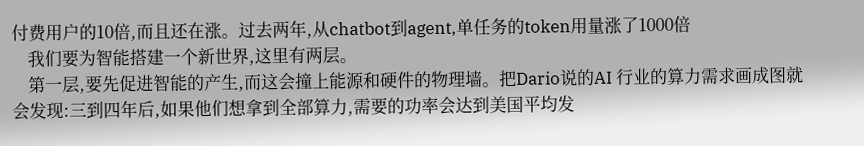付费用户的10倍,而且还在涨。过去两年,从chatbot到agent,单任务的token用量涨了1000倍
    我们要为智能搭建一个新世界,这里有两层。
    第一层,要先促进智能的产生,而这会撞上能源和硬件的物理墙。把Dario说的AI 行业的算力需求画成图就会发现:三到四年后,如果他们想拿到全部算力,需要的功率会达到美国平均发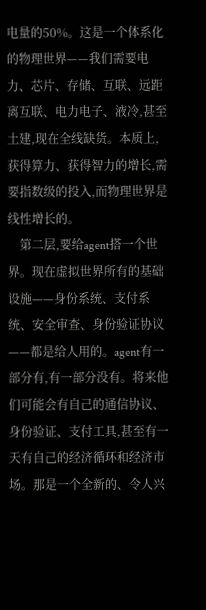电量的50%。这是一个体系化的物理世界——我们需要电力、芯片、存储、互联、远距离互联、电力电子、液冷,甚至土建,现在全线缺货。本质上,获得算力、获得智力的增长,需要指数级的投入,而物理世界是线性增长的。
    第二层,要给agent搭一个世界。现在虚拟世界所有的基础设施——身份系统、支付系统、安全审查、身份验证协议——都是给人用的。agent有一部分有,有一部分没有。将来他们可能会有自己的通信协议、身份验证、支付工具,甚至有一天有自己的经济循环和经济市场。那是一个全新的、令人兴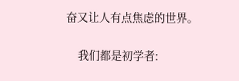奋又让人有点焦虑的世界。

    我们都是初学者: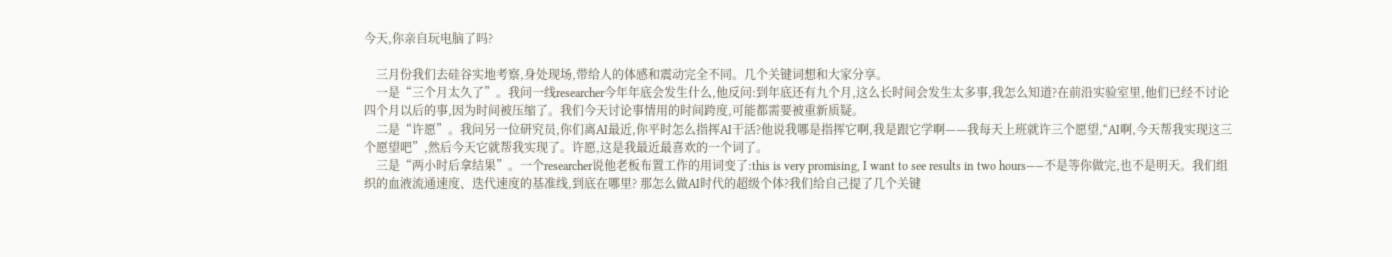今天,你亲自玩电脑了吗?

    三月份我们去硅谷实地考察,身处现场,带给人的体感和震动完全不同。几个关键词想和大家分享。
    一是“三个月太久了”。我问一线researcher今年年底会发生什么,他反问:到年底还有九个月,这么长时间会发生太多事,我怎么知道?在前沿实验室里,他们已经不讨论四个月以后的事,因为时间被压缩了。我们今天讨论事情用的时间跨度,可能都需要被重新质疑。
    二是“许愿”。我问另一位研究员,你们离AI最近,你平时怎么指挥AI干活?他说我哪是指挥它啊,我是跟它学啊——我每天上班就许三个愿望,“AI啊,今天帮我实现这三个愿望吧”,然后今天它就帮我实现了。许愿,这是我最近最喜欢的一个词了。
    三是“两小时后拿结果”。一个researcher说他老板布置工作的用词变了:this is very promising, I want to see results in two hours——不是等你做完,也不是明天。我们组织的血液流通速度、迭代速度的基准线,到底在哪里? 那怎么做AI时代的超级个体?我们给自己提了几个关键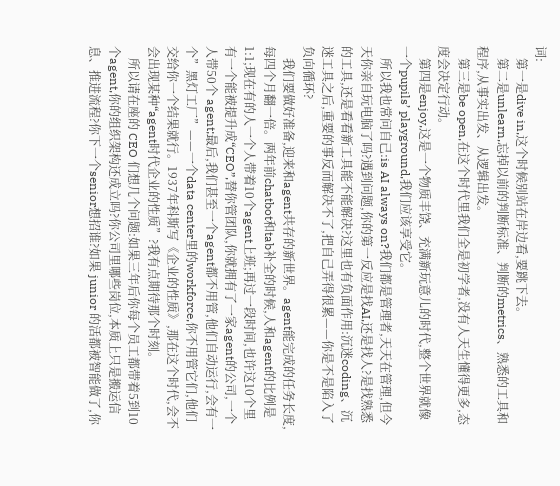词:
    第一是dive in,这个时候别站在岸边看,要跳下去。
    第二是unlearn,忘掉以前的判断标准、判断的metrics、熟悉的工具和程序,从事实出发、从逻辑出发。
    第三是be open,在这个时代里我们全是初学者,没有人天生懂得更多,态度会决定行动。
    第四是enjoy,这是一个物质丰饶、充满新玩意儿的时代,整个世界就像一个pupils’ playground,我们应该享受它。
    所以我也常问自己:is AI always on?我们都是管理者,天天在管理,但今天你亲自玩电脑了吗?遇到问题,你的第一反应是找AI,还是找人?是找熟悉的工具,还是看看新工具能不能解决?这里也有负面作用:沉迷coding、沉迷工具之后,重要的事反而解决不了,把自己弄得很累——你是不是陷入了负向循环?
    我们要做好准备,迎来和agent共存的新世界。agent能完成的任务长度,每四个月翻一倍。两年前chatbot和tab补全的时候,人和agent的比例是1:1;现在有的人一个人带着10个agent上班;再过一段时间,也许这10个里有一个能被提升成“CEO”,替你管团队,你就拥有了一家agent的公司,一个人带50个 agent;最后,我们甚至一个agent都不用管,他们自动运行,会有一个”黑灯工厂”——一个data center里的workforce,你不用管它们,他们交给你一个结果就行。1937年科斯写《企业的性质》,那在这个时代,会不会出现某种“agent时代企业的性质”?我有点期待那个时刻。
    所以请在座的 CEO 们想几个问题:如果三年后你每个员工都带着5到10个agent,你的组织架构还成立吗?你公司里哪些岗位,本质上只是搬运信息、推进流程?你下一个senior想招谁?如果 junior 的活都被智能做了,你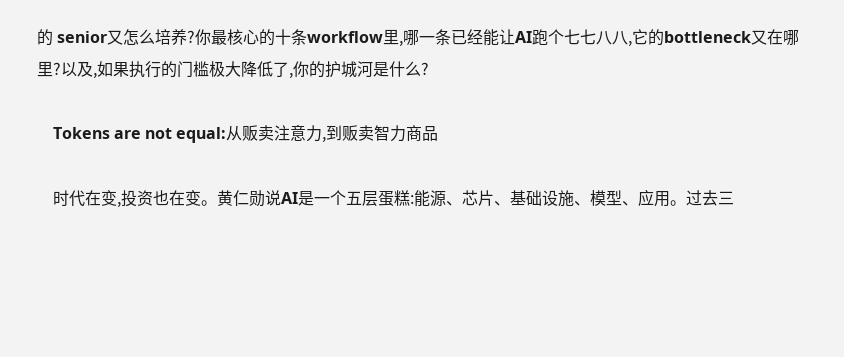的 senior又怎么培养?你最核心的十条workflow里,哪一条已经能让AI跑个七七八八,它的bottleneck又在哪里?以及,如果执行的门槛极大降低了,你的护城河是什么?

    Tokens are not equal:从贩卖注意力,到贩卖智力商品

    时代在变,投资也在变。黄仁勋说AI是一个五层蛋糕:能源、芯片、基础设施、模型、应用。过去三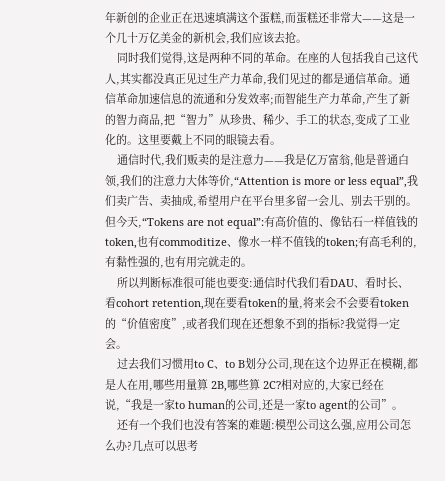年新创的企业正在迅速填满这个蛋糕,而蛋糕还非常大——这是一个几十万亿美金的新机会,我们应该去抢。
    同时我们觉得,这是两种不同的革命。在座的人包括我自己这代人,其实都没真正见过生产力革命,我们见过的都是通信革命。通信革命加速信息的流通和分发效率;而智能生产力革命,产生了新的智力商品,把“智力”从珍贵、稀少、手工的状态,变成了工业化的。这里要戴上不同的眼镜去看。
    通信时代,我们贩卖的是注意力——我是亿万富翁,他是普通白领,我们的注意力大体等价,“Attention is more or less equal”,我们卖广告、卖抽成,希望用户在平台里多留一会儿、别去干别的。但今天,“Tokens are not equal”:有高价值的、像钻石一样值钱的token,也有commoditize、像水一样不值钱的token;有高毛利的,有黏性强的,也有用完就走的。
    所以判断标准很可能也要变:通信时代我们看DAU、看时长、看cohort retention,现在要看token的量,将来会不会要看token的“价值密度”,或者我们现在还想象不到的指标?我觉得一定会。
    过去我们习惯用to C、to B划分公司,现在这个边界正在模糊,都是人在用,哪些用量算 2B,哪些算 2C?相对应的,大家已经在说,“我是一家to human的公司,还是一家to agent的公司”。
    还有一个我们也没有答案的难题:模型公司这么强,应用公司怎么办?几点可以思考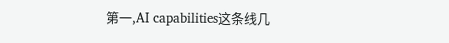第一,AI capabilities这条线几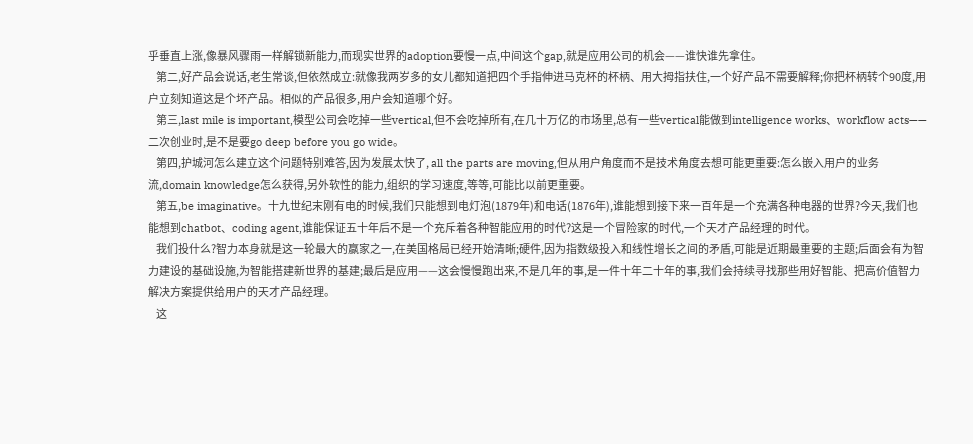乎垂直上涨,像暴风骤雨一样解锁新能力,而现实世界的adoption要慢一点,中间这个gap,就是应用公司的机会——谁快谁先拿住。
    第二,好产品会说话,老生常谈,但依然成立:就像我两岁多的女儿都知道把四个手指伸进马克杯的杯柄、用大拇指扶住,一个好产品不需要解释;你把杯柄转个90度,用户立刻知道这是个坏产品。相似的产品很多,用户会知道哪个好。
    第三,last mile is important,模型公司会吃掉一些vertical,但不会吃掉所有,在几十万亿的市场里,总有一些vertical能做到intelligence works、workflow acts——二次创业时,是不是要go deep before you go wide。
    第四,护城河怎么建立这个问题特别难答,因为发展太快了, all the parts are moving,但从用户角度而不是技术角度去想可能更重要:怎么嵌入用户的业务流,domain knowledge怎么获得,另外软性的能力,组织的学习速度,等等,可能比以前更重要。
    第五,be imaginative。十九世纪末刚有电的时候,我们只能想到电灯泡(1879年)和电话(1876年),谁能想到接下来一百年是一个充满各种电器的世界?今天,我们也能想到chatbot、coding agent,谁能保证五十年后不是一个充斥着各种智能应用的时代?这是一个冒险家的时代,一个天才产品经理的时代。
    我们投什么?智力本身就是这一轮最大的赢家之一,在美国格局已经开始清晰;硬件,因为指数级投入和线性增长之间的矛盾,可能是近期最重要的主题;后面会有为智力建设的基础设施,为智能搭建新世界的基建;最后是应用——这会慢慢跑出来,不是几年的事,是一件十年二十年的事,我们会持续寻找那些用好智能、把高价值智力解决方案提供给用户的天才产品经理。
    这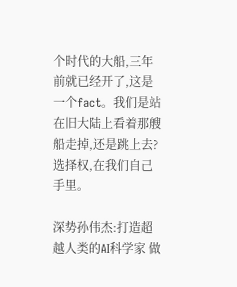个时代的大船,三年前就已经开了,这是一个fact。我们是站在旧大陆上看着那艘船走掉,还是跳上去?选择权,在我们自己手里。

深势孙伟杰:打造超越人类的AI科学家 做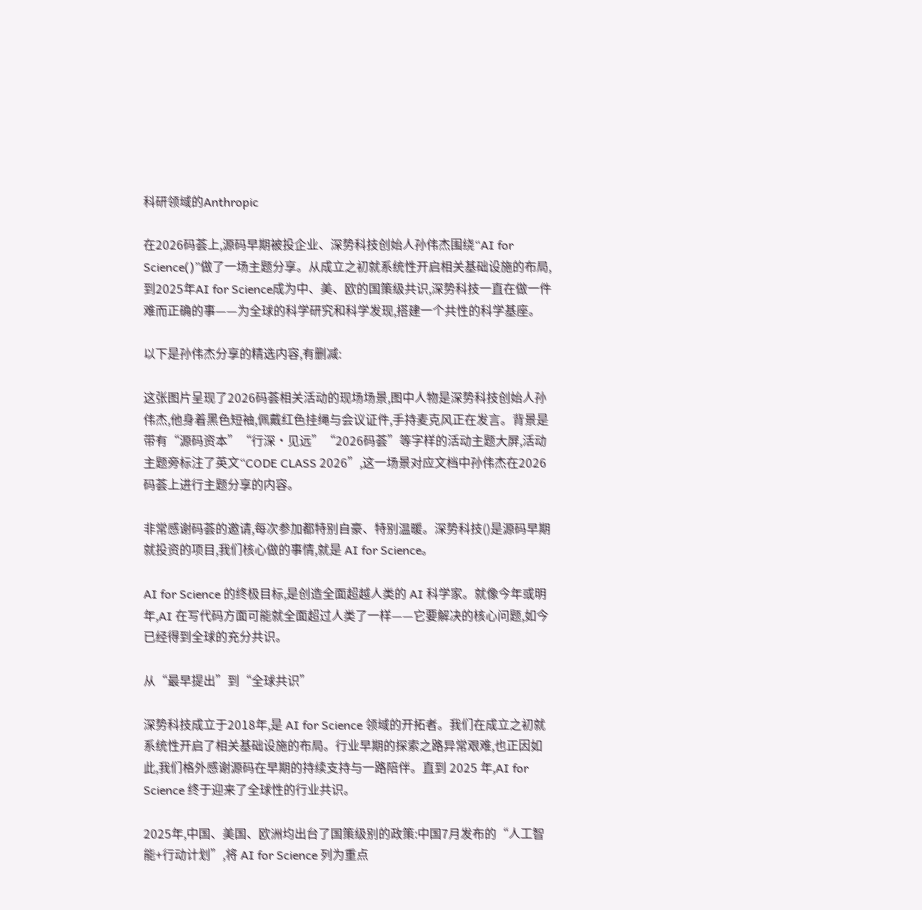科研领域的Anthropic

在2026码荟上,源码早期被投企业、深势科技创始人孙伟杰围绕“AI for Science()”做了一场主题分享。从成立之初就系统性开启相关基础设施的布局,到2025年AI for Science成为中、美、欧的国策级共识,深势科技一直在做一件难而正确的事——为全球的科学研究和科学发现,搭建一个共性的科学基座。

以下是孙伟杰分享的精选内容,有删减:

这张图片呈现了2026码荟相关活动的现场场景,图中人物是深势科技创始人孙伟杰,他身着黑色短袖,佩戴红色挂绳与会议证件,手持麦克风正在发言。背景是带有“源码资本”“行深·见远”“2026码荟”等字样的活动主题大屏,活动主题旁标注了英文“CODE CLASS 2026”,这一场景对应文档中孙伟杰在2026码荟上进行主题分享的内容。

非常感谢码荟的邀请,每次参加都特别自豪、特别温暖。深势科技()是源码早期就投资的项目,我们核心做的事情,就是 AI for Science。

AI for Science 的终极目标,是创造全面超越人类的 AI 科学家。就像今年或明年,AI 在写代码方面可能就全面超过人类了一样——它要解决的核心问题,如今已经得到全球的充分共识。

从“最早提出”到“全球共识”

深势科技成立于2018年,是 AI for Science 领域的开拓者。我们在成立之初就系统性开启了相关基础设施的布局。行业早期的探索之路异常艰难,也正因如此,我们格外感谢源码在早期的持续支持与一路陪伴。直到 2025 年,AI for Science 终于迎来了全球性的行业共识。

2025年,中国、美国、欧洲均出台了国策级别的政策:中国7月发布的“人工智能+行动计划”,将 AI for Science 列为重点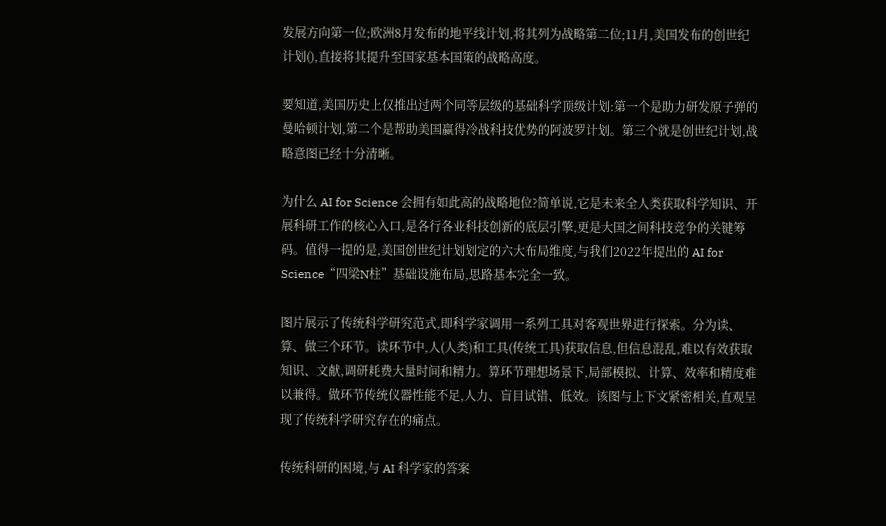发展方向第一位;欧洲8月发布的地平线计划,将其列为战略第二位;11月,美国发布的创世纪计划(),直接将其提升至国家基本国策的战略高度。

要知道,美国历史上仅推出过两个同等层级的基础科学顶级计划:第一个是助力研发原子弹的曼哈顿计划,第二个是帮助美国赢得冷战科技优势的阿波罗计划。第三个就是创世纪计划,战略意图已经十分清晰。

为什么 AI for Science 会拥有如此高的战略地位?简单说,它是未来全人类获取科学知识、开展科研工作的核心入口,是各行各业科技创新的底层引擎,更是大国之间科技竞争的关键筹码。值得一提的是,美国创世纪计划划定的六大布局维度,与我们2022年提出的 AI for Science“四梁N柱”基础设施布局,思路基本完全一致。

图片展示了传统科学研究范式,即科学家调用一系列工具对客观世界进行探索。分为读、算、做三个环节。读环节中,人(人类)和工具(传统工具)获取信息,但信息混乱,难以有效获取知识、文献,调研耗费大量时间和精力。算环节理想场景下,局部模拟、计算、效率和精度难以兼得。做环节传统仪器性能不足,人力、盲目试错、低效。该图与上下文紧密相关,直观呈现了传统科学研究存在的痛点。

传统科研的困境,与 AI 科学家的答案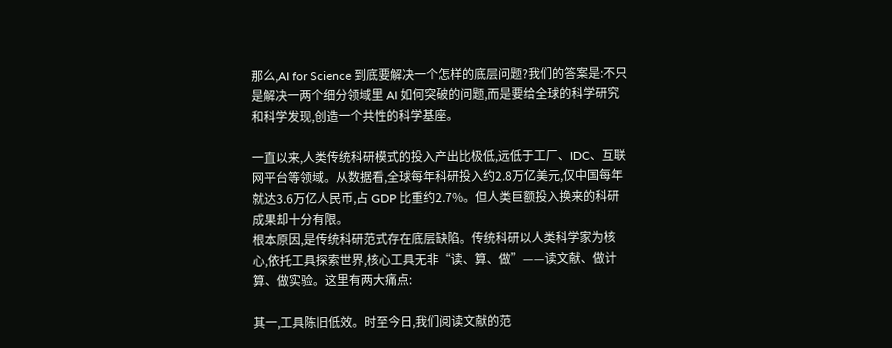那么,AI for Science 到底要解决一个怎样的底层问题?我们的答案是:不只是解决一两个细分领域里 AI 如何突破的问题,而是要给全球的科学研究和科学发现,创造一个共性的科学基座。

一直以来,人类传统科研模式的投入产出比极低,远低于工厂、IDC、互联网平台等领域。从数据看,全球每年科研投入约2.8万亿美元,仅中国每年就达3.6万亿人民币,占 GDP 比重约2.7%。但人类巨额投入换来的科研成果却十分有限。
根本原因,是传统科研范式存在底层缺陷。传统科研以人类科学家为核心,依托工具探索世界,核心工具无非“读、算、做”——读文献、做计算、做实验。这里有两大痛点:

其一,工具陈旧低效。时至今日,我们阅读文献的范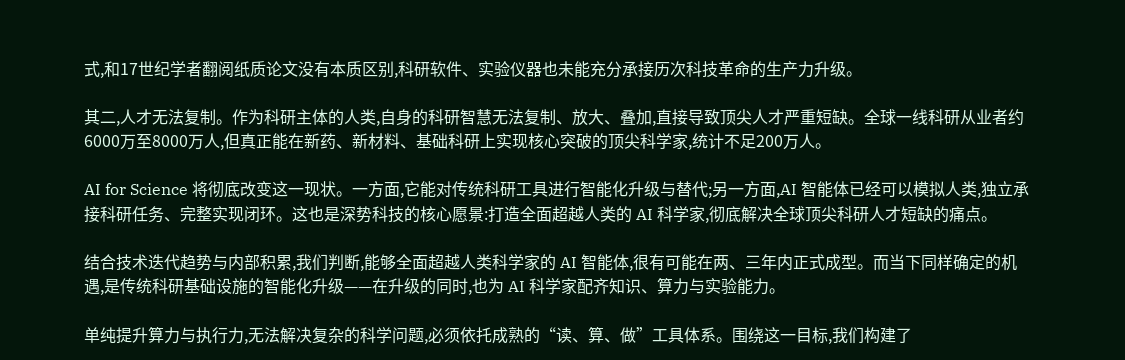式,和17世纪学者翻阅纸质论文没有本质区别,科研软件、实验仪器也未能充分承接历次科技革命的生产力升级。

其二,人才无法复制。作为科研主体的人类,自身的科研智慧无法复制、放大、叠加,直接导致顶尖人才严重短缺。全球一线科研从业者约6000万至8000万人,但真正能在新药、新材料、基础科研上实现核心突破的顶尖科学家,统计不足200万人。

AI for Science 将彻底改变这一现状。一方面,它能对传统科研工具进行智能化升级与替代;另一方面,AI 智能体已经可以模拟人类,独立承接科研任务、完整实现闭环。这也是深势科技的核心愿景:打造全面超越人类的 AI 科学家,彻底解决全球顶尖科研人才短缺的痛点。

结合技术迭代趋势与内部积累,我们判断,能够全面超越人类科学家的 AI 智能体,很有可能在两、三年内正式成型。而当下同样确定的机遇,是传统科研基础设施的智能化升级——在升级的同时,也为 AI 科学家配齐知识、算力与实验能力。

单纯提升算力与执行力,无法解决复杂的科学问题,必须依托成熟的“读、算、做”工具体系。围绕这一目标,我们构建了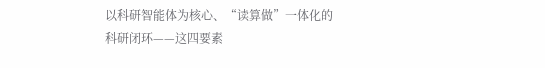以科研智能体为核心、“读算做”一体化的科研闭环——这四要素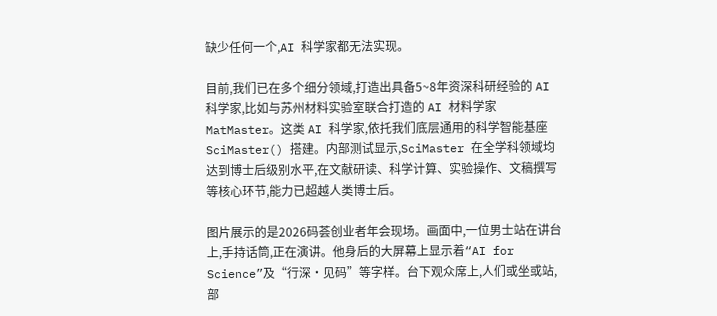缺少任何一个,AI 科学家都无法实现。

目前,我们已在多个细分领域,打造出具备5~8年资深科研经验的 AI 科学家,比如与苏州材料实验室联合打造的 AI 材料学家 MatMaster。这类 AI 科学家,依托我们底层通用的科学智能基座 SciMaster() 搭建。内部测试显示,SciMaster 在全学科领域均达到博士后级别水平,在文献研读、科学计算、实验操作、文稿撰写等核心环节,能力已超越人类博士后。

图片展示的是2026码荟创业者年会现场。画面中,一位男士站在讲台上,手持话筒,正在演讲。他身后的大屏幕上显示着“AI for Science”及“行深·见码”等字样。台下观众席上,人们或坐或站,部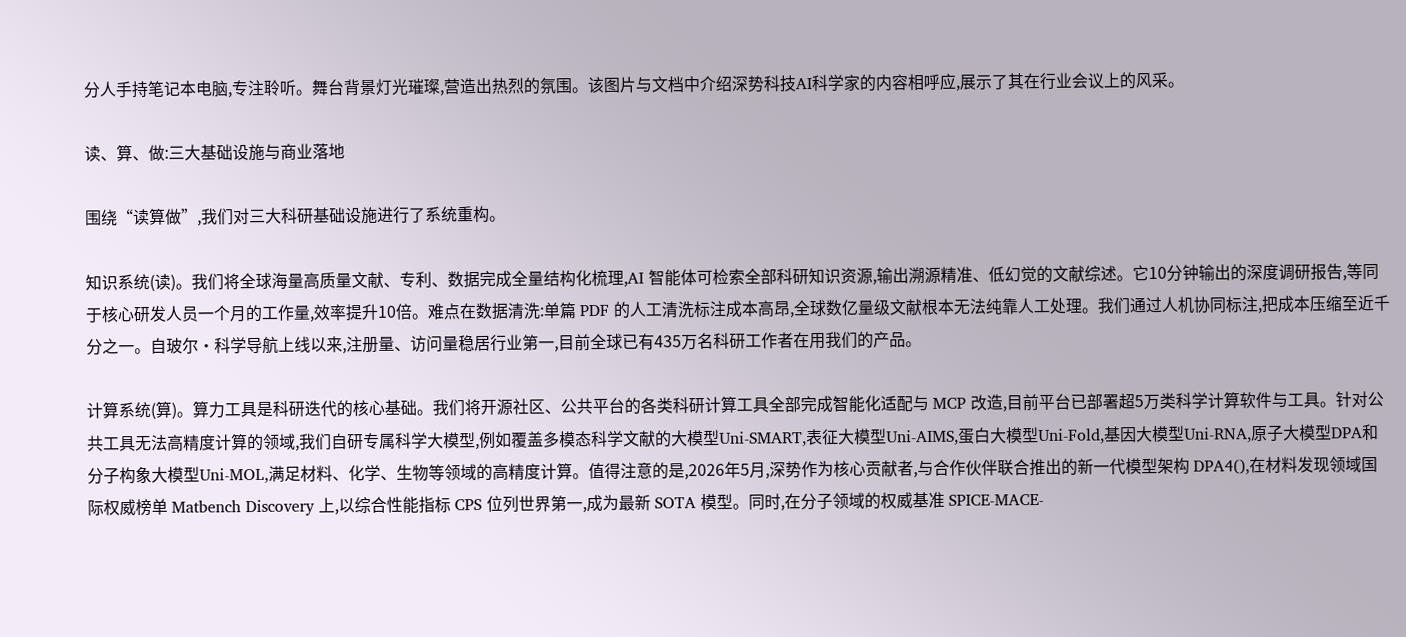分人手持笔记本电脑,专注聆听。舞台背景灯光璀璨,营造出热烈的氛围。该图片与文档中介绍深势科技AI科学家的内容相呼应,展示了其在行业会议上的风采。

读、算、做:三大基础设施与商业落地

围绕“读算做”,我们对三大科研基础设施进行了系统重构。

知识系统(读)。我们将全球海量高质量文献、专利、数据完成全量结构化梳理,AI 智能体可检索全部科研知识资源,输出溯源精准、低幻觉的文献综述。它10分钟输出的深度调研报告,等同于核心研发人员一个月的工作量,效率提升10倍。难点在数据清洗:单篇 PDF 的人工清洗标注成本高昂,全球数亿量级文献根本无法纯靠人工处理。我们通过人机协同标注,把成本压缩至近千分之一。自玻尔·科学导航上线以来,注册量、访问量稳居行业第一,目前全球已有435万名科研工作者在用我们的产品。

计算系统(算)。算力工具是科研迭代的核心基础。我们将开源社区、公共平台的各类科研计算工具全部完成智能化适配与 MCP 改造,目前平台已部署超5万类科学计算软件与工具。针对公共工具无法高精度计算的领域,我们自研专属科学大模型,例如覆盖多模态科学文献的大模型Uni-SMART,表征大模型Uni-AIMS,蛋白大模型Uni-Fold,基因大模型Uni-RNA,原子大模型DPA和分子构象大模型Uni-MOL,满足材料、化学、生物等领域的高精度计算。值得注意的是,2026年5月,深势作为核心贡献者,与合作伙伴联合推出的新一代模型架构 DPA4(),在材料发现领域国际权威榜单 Matbench Discovery 上,以综合性能指标 CPS 位列世界第一,成为最新 SOTA 模型。同时,在分子领域的权威基准 SPICE-MACE-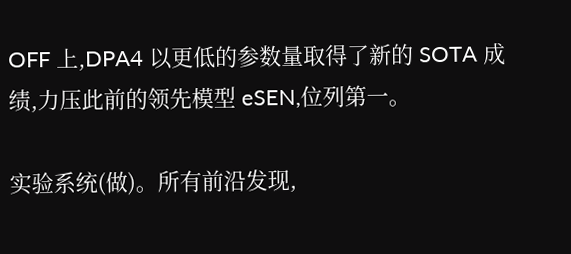OFF 上,DPA4 以更低的参数量取得了新的 SOTA 成绩,力压此前的领先模型 eSEN,位列第一。

实验系统(做)。所有前沿发现,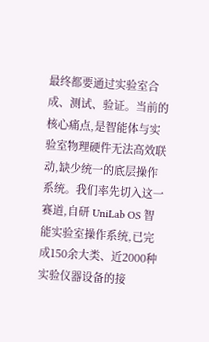最终都要通过实验室合成、测试、验证。当前的核心痛点,是智能体与实验室物理硬件无法高效联动,缺少统一的底层操作系统。我们率先切入这一赛道,自研 UniLab OS 智能实验室操作系统,已完成150余大类、近2000种实验仪器设备的接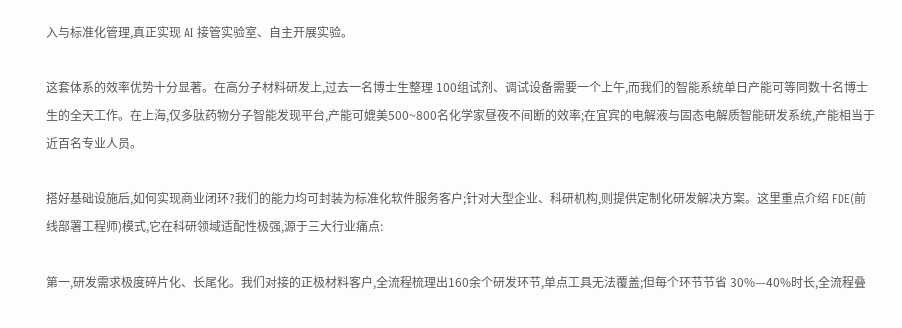入与标准化管理,真正实现 AI 接管实验室、自主开展实验。

这套体系的效率优势十分显著。在高分子材料研发上,过去一名博士生整理 100组试剂、调试设备需要一个上午,而我们的智能系统单日产能可等同数十名博士生的全天工作。在上海,仅多肽药物分子智能发现平台,产能可媲美500~800名化学家昼夜不间断的效率;在宜宾的电解液与固态电解质智能研发系统,产能相当于近百名专业人员。

搭好基础设施后,如何实现商业闭环?我们的能力均可封装为标准化软件服务客户;针对大型企业、科研机构,则提供定制化研发解决方案。这里重点介绍 FDE(前线部署工程师)模式,它在科研领域适配性极强,源于三大行业痛点:

第一,研发需求极度碎片化、长尾化。我们对接的正极材料客户,全流程梳理出160余个研发环节,单点工具无法覆盖;但每个环节节省 30%—40%时长,全流程叠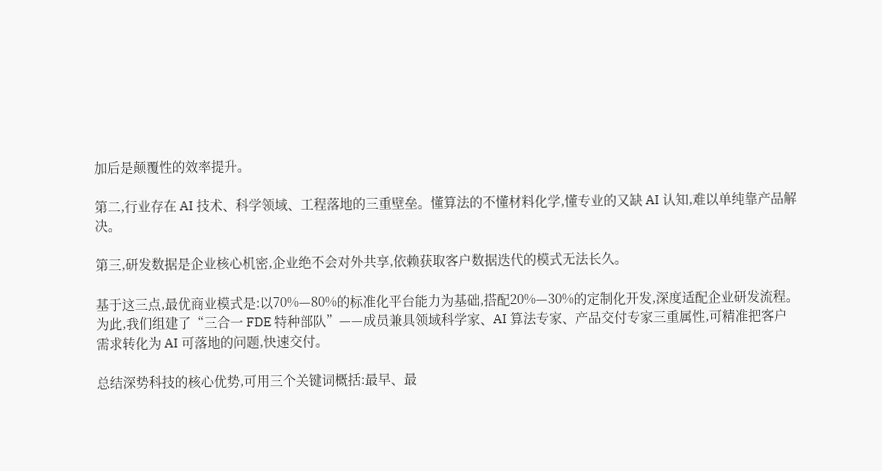加后是颠覆性的效率提升。

第二,行业存在 AI 技术、科学领域、工程落地的三重壁垒。懂算法的不懂材料化学,懂专业的又缺 AI 认知,难以单纯靠产品解决。

第三,研发数据是企业核心机密,企业绝不会对外共享,依赖获取客户数据迭代的模式无法长久。

基于这三点,最优商业模式是:以70%—80%的标准化平台能力为基础,搭配20%—30%的定制化开发,深度适配企业研发流程。为此,我们组建了“三合一 FDE 特种部队”——成员兼具领域科学家、AI 算法专家、产品交付专家三重属性,可精准把客户需求转化为 AI 可落地的问题,快速交付。

总结深势科技的核心优势,可用三个关键词概括:最早、最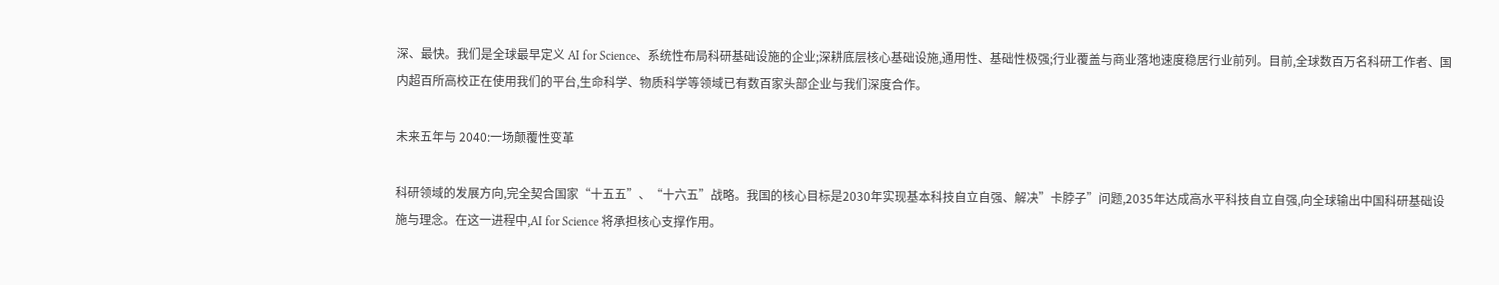深、最快。我们是全球最早定义 AI for Science、系统性布局科研基础设施的企业;深耕底层核心基础设施,通用性、基础性极强;行业覆盖与商业落地速度稳居行业前列。目前,全球数百万名科研工作者、国内超百所高校正在使用我们的平台,生命科学、物质科学等领域已有数百家头部企业与我们深度合作。

未来五年与 2040:一场颠覆性变革

科研领域的发展方向,完全契合国家“十五五”、“十六五”战略。我国的核心目标是2030年实现基本科技自立自强、解决”卡脖子”问题,2035年达成高水平科技自立自强,向全球输出中国科研基础设施与理念。在这一进程中,AI for Science 将承担核心支撑作用。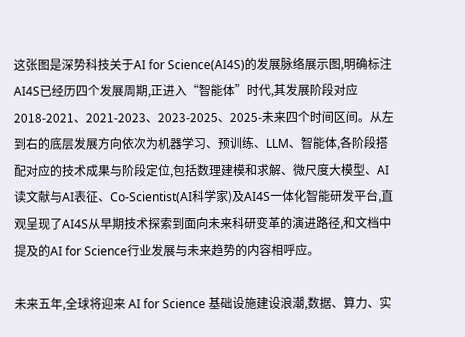这张图是深势科技关于AI for Science(AI4S)的发展脉络展示图,明确标注AI4S已经历四个发展周期,正进入“智能体”时代,其发展阶段对应2018-2021、2021-2023、2023-2025、2025-未来四个时间区间。从左到右的底层发展方向依次为机器学习、预训练、LLM、智能体,各阶段搭配对应的技术成果与阶段定位,包括数理建模和求解、微尺度大模型、AI读文献与AI表征、Co-Scientist(AI科学家)及AI4S一体化智能研发平台,直观呈现了AI4S从早期技术探索到面向未来科研变革的演进路径,和文档中提及的AI for Science行业发展与未来趋势的内容相呼应。

未来五年,全球将迎来 AI for Science 基础设施建设浪潮,数据、算力、实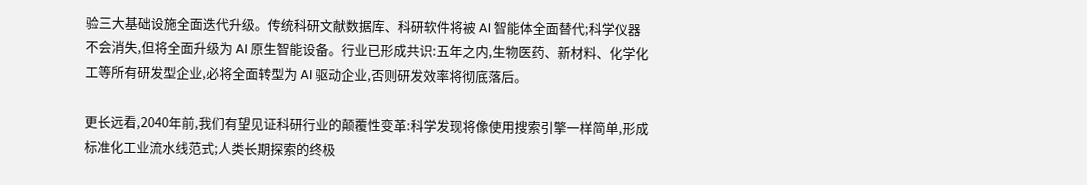验三大基础设施全面迭代升级。传统科研文献数据库、科研软件将被 AI 智能体全面替代;科学仪器不会消失,但将全面升级为 AI 原生智能设备。行业已形成共识:五年之内,生物医药、新材料、化学化工等所有研发型企业,必将全面转型为 AI 驱动企业,否则研发效率将彻底落后。

更长远看,2040年前,我们有望见证科研行业的颠覆性变革:科学发现将像使用搜索引擎一样简单,形成标准化工业流水线范式;人类长期探索的终极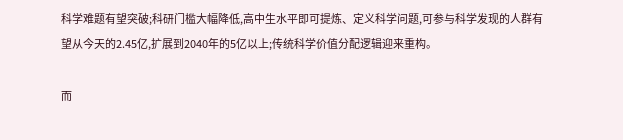科学难题有望突破;科研门槛大幅降低,高中生水平即可提炼、定义科学问题,可参与科学发现的人群有望从今天的2.45亿,扩展到2040年的5亿以上;传统科学价值分配逻辑迎来重构。

而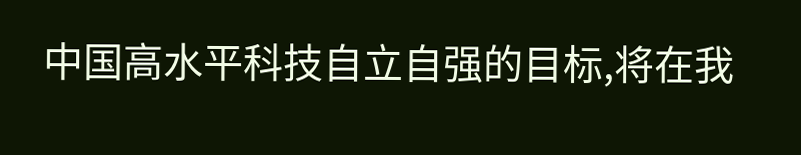中国高水平科技自立自强的目标,将在我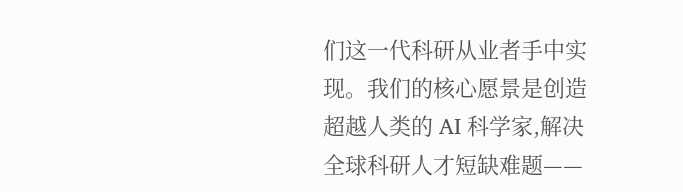们这一代科研从业者手中实现。我们的核心愿景是创造超越人类的 AI 科学家,解决全球科研人才短缺难题——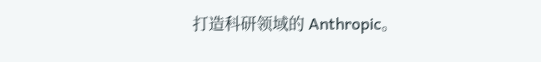打造科研领域的 Anthropic。